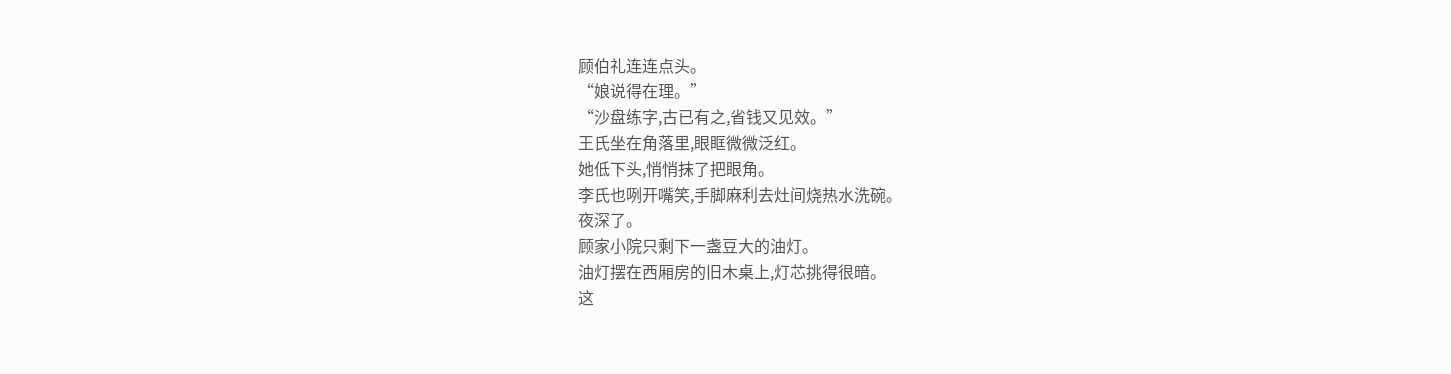顾伯礼连连点头。
“娘说得在理。”
“沙盘练字,古已有之,省钱又见效。”
王氏坐在角落里,眼眶微微泛红。
她低下头,悄悄抹了把眼角。
李氏也咧开嘴笑,手脚麻利去灶间烧热水洗碗。
夜深了。
顾家小院只剩下一盏豆大的油灯。
油灯摆在西厢房的旧木桌上,灯芯挑得很暗。
这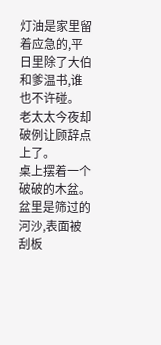灯油是家里留着应急的,平日里除了大伯和爹温书,谁也不许碰。
老太太今夜却破例让顾辞点上了。
桌上摆着一个破破的木盆。
盆里是筛过的河沙,表面被刮板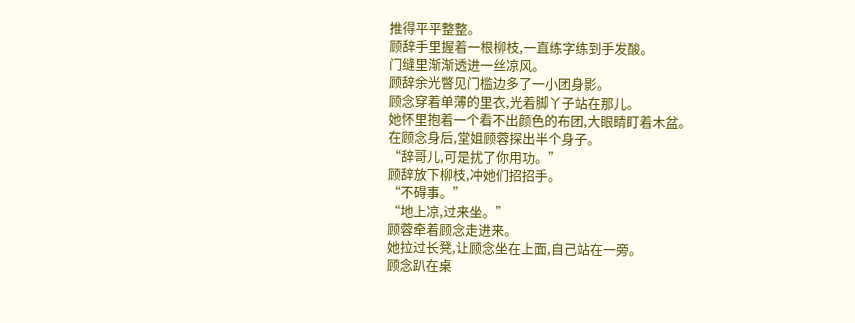推得平平整整。
顾辞手里握着一根柳枝,一直练字练到手发酸。
门缝里渐渐透进一丝凉风。
顾辞余光瞥见门槛边多了一小团身影。
顾念穿着单薄的里衣,光着脚丫子站在那儿。
她怀里抱着一个看不出颜色的布团,大眼睛盯着木盆。
在顾念身后,堂姐顾蓉探出半个身子。
“辞哥儿,可是扰了你用功。”
顾辞放下柳枝,冲她们招招手。
“不碍事。”
“地上凉,过来坐。”
顾蓉牵着顾念走进来。
她拉过长凳,让顾念坐在上面,自己站在一旁。
顾念趴在桌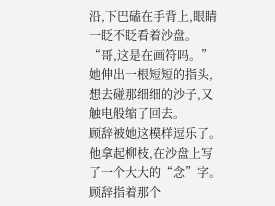沿,下巴磕在手背上,眼睛一眨不眨看着沙盘。
“哥,这是在画符吗。”
她伸出一根短短的指头,想去碰那细细的沙子,又触电般缩了回去。
顾辞被她这模样逗乐了。
他拿起柳枝,在沙盘上写了一个大大的“念”字。
顾辞指着那个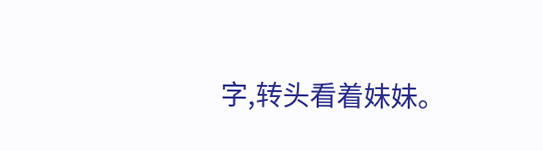字,转头看着妹妹。